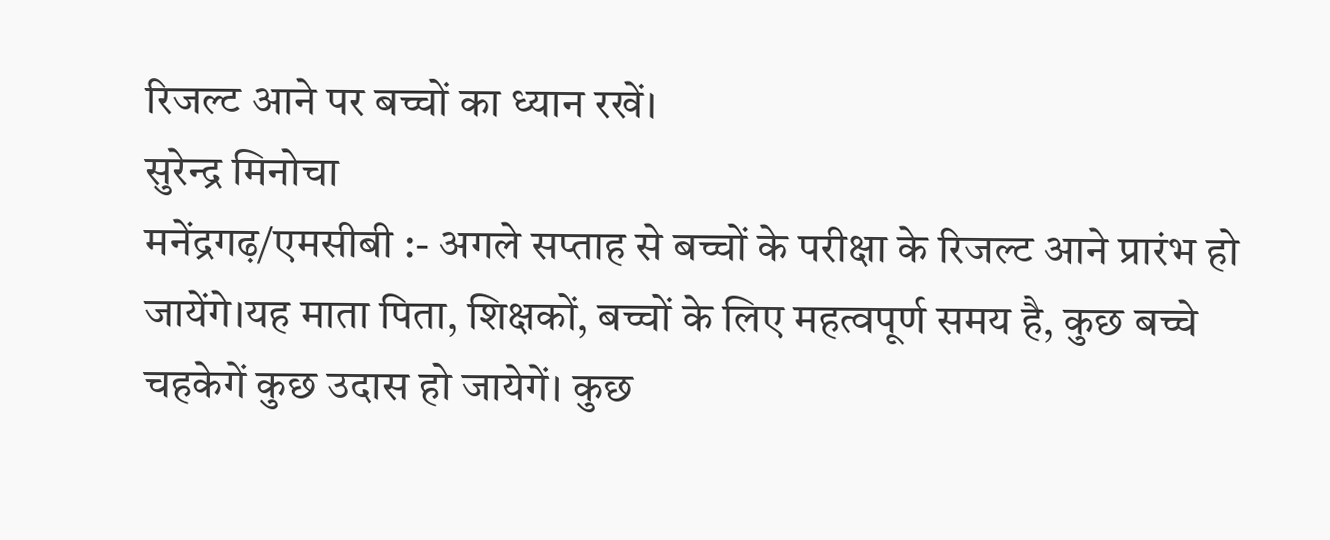रिजल्ट आने पर बच्चों का ध्यान रखें।
सुरेन्द्र मिनोचा
मनेंद्रगढ़/एमसीबी :- अगले सप्ताह से बच्चों के परीक्षा के रिजल्ट आने प्रारंभ हो जायेंगे।यह माता पिता, शिक्षकों, बच्चों के लिए महत्वपूर्ण समय है, कुछ बच्चे चहकेगें कुछ उदास हो जायेगें। कुछ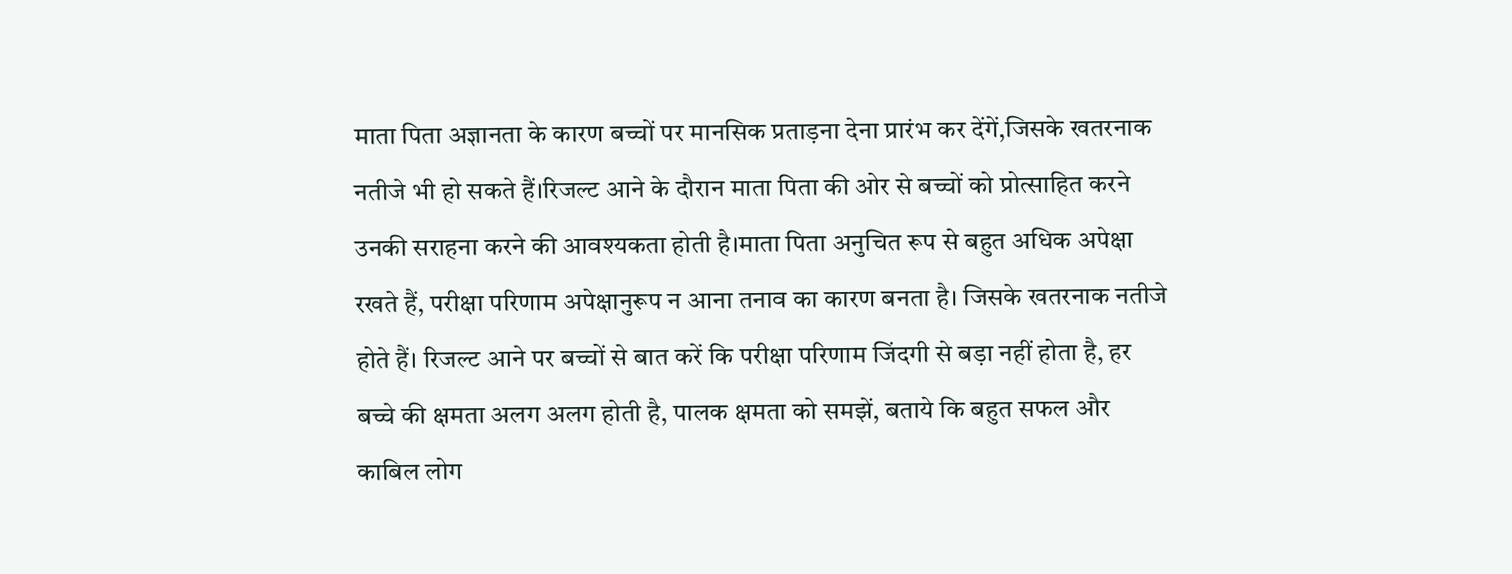माता पिता अज्ञानता के कारण बच्चों पर मानसिक प्रताड़ना देना प्रारंभ कर देंगें,जिसके खतरनाक नतीजे भी हो सकते हैं।रिजल्ट आने के दौरान माता पिता की ओर से बच्चों को प्रोत्साहित करने उनकी सराहना करने की आवश्यकता होती है।माता पिता अनुचित रूप से बहुत अधिक अपेक्षा रखते हैं, परीक्षा परिणाम अपेक्षानुरूप न आना तनाव का कारण बनता है। जिसके खतरनाक नतीजे होते हैं। रिजल्ट आने पर बच्चों से बात करें कि परीक्षा परिणाम जिंदगी से बड़ा नहीं होता है, हर बच्चे की क्षमता अलग अलग होती है, पालक क्षमता को समझें, बताये कि बहुत सफल और काबिल लोग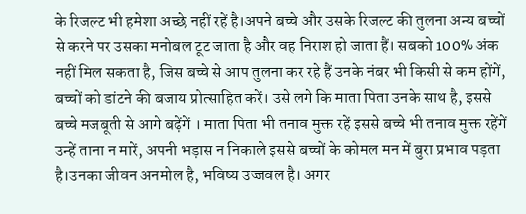के रिजल्ट भी हमेशा अच्छे नहीं रहें है।अपने बच्चे और उसके रिजल्ट की तुलना अन्य बच्चों से करने पर उसका मनोबल टूट जाता है और वह निराश हो जाता हैं। सबको 100% अंक नहीं मिल सकता है, जिस बच्चे से आप तुलना कर रहे हैं उनके नंबर भी किसी से कम होंगें, बच्चों को डांटने की बजाय प्रोत्साहित करें। उसे लगे कि माता पिता उनके साथ है, इससे बच्चे मजबूती से आगे बढ़ेंगें । माता पिता भी तनाव मुक्त रहें इससे बच्चे भी तनाव मुक्त रहेंगें उन्हें ताना न मारें, अपनी भड़ास न निकाले इससे बच्चों के कोमल मन में बुरा प्रभाव पड़ता है।उनका जीवन अनमोल है, भविष्य उज्जवल है। अगर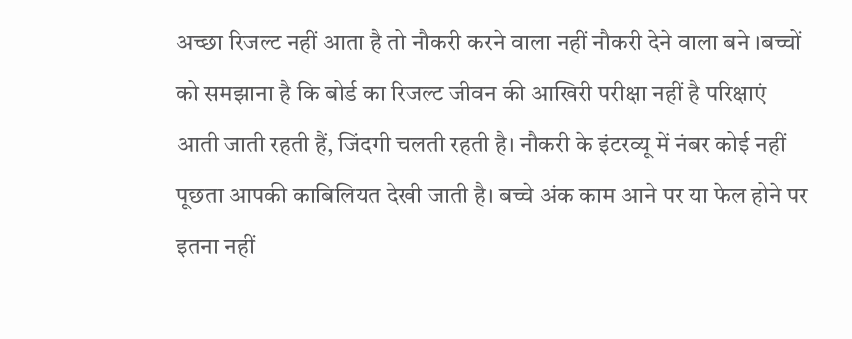अच्छा रिजल्ट नहीं आता है तो नौकरी करने वाला नहीं नौकरी देने वाला बने ।बच्चों को समझाना है कि बोर्ड का रिजल्ट जीवन की आखिरी परीक्षा नहीं है परिक्षाएं आती जाती रहती हैं, जिंदगी चलती रहती है। नौकरी के इंटरव्यू में नंबर कोई नहीं पूछता आपकी काबिलियत देखी जाती है। बच्चे अंक काम आने पर या फेल होने पर इतना नहीं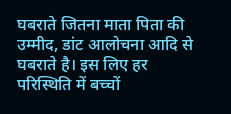घबराते जितना माता पिता की उम्मीद, डांट आलोचना आदि से घबराते है। इस लिए हर परिस्थिति में बच्चों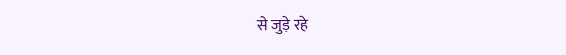से जुड़े रहे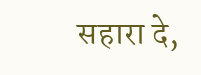सहारा दे,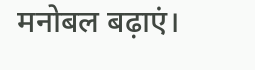मनोबल बढ़ाएं।